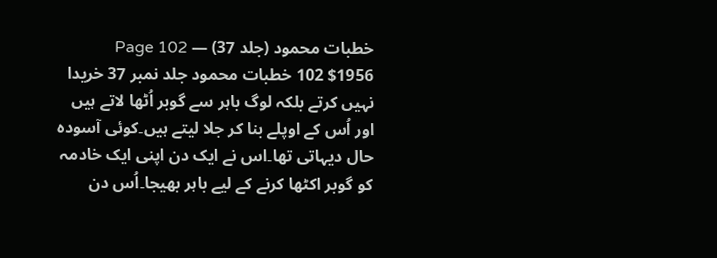خطبات محمود (جلد 37) — Page 102
$1956 102 خطبات محمود جلد نمبر 37 خریدا نہیں کرتے بلکہ لوگ باہر سے گوبر اُٹھا لاتے ہیں اور اُس کے اوپلے بنا کر جلا لیتے ہیں۔کوئی آسودہ حال دیہاتی تھا۔اس نے ایک دن اپنی ایک خادمہ کو گوبر اکٹھا کرنے کے لیے باہر بھیجا۔اُس دن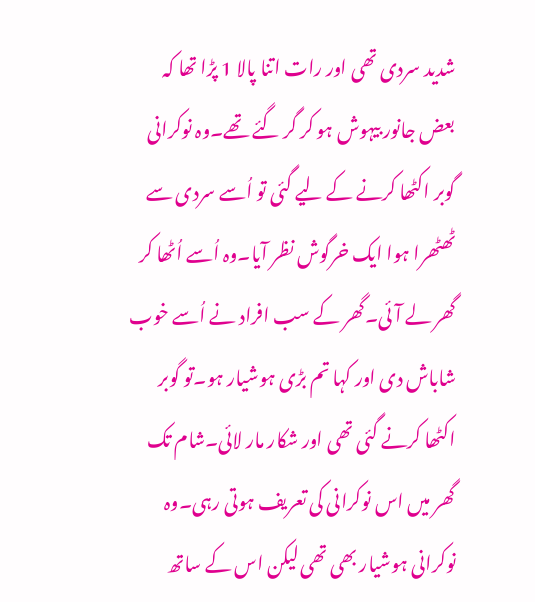شدید سردی تھی اور رات اتنا پالا 1 پڑا تھا کہ بعض جانور بیہوش ہو کر گر گئے تھے۔وہ نوکرانی گوبر اکٹھا کرنے کے لیے گئی تو اُسے سردی سے ٹھٹھرا ہوا ایک خرگوش نظر آیا۔وہ اُسے اُٹھا کر گھر لے آئی۔گھر کے سب افراد نے اُسے خوب شاباش دی اور کہا تم بڑی ہوشیار ہو۔تو گوبر اکٹھا کرنے گئی تھی اور شکار مار لائی۔شام تک گھر میں اس نوکرانی کی تعریف ہوتی رہی۔وہ نوکرانی ہوشیار بھی تھی لیکن اس کے ساتھ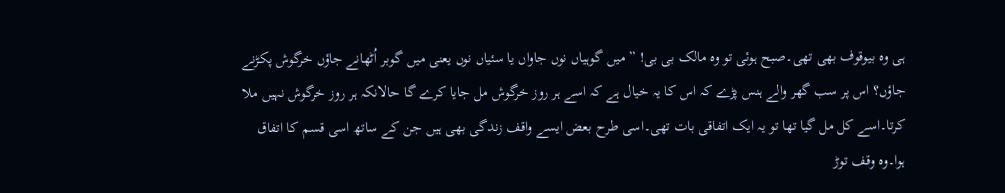ہی وہ بیوقوف بھی تھی۔صبح ہوئی تو وہ مالک بی بی! ” میں گوہیاں نوں جاواں یا سئیاں نوں یعنی میں گوبر اُٹھانے جاؤں خرگوش پکڑنے جاؤں؟ اس پر سب گھر والے ہنس پڑے کہ اس کا یہ خیال ہے کہ اسے ہر روز خرگوش مل جایا کرے گا حالانکہ ہر روز خرگوش نہیں ملا کرتا۔اسے کل مل گیا تھا تو یہ ایک اتفاقی بات تھی۔اسی طرح بعض ایسے واقف زندگی بھی ہیں جن کے ساتھ اسی قسم کا اتفاق ہوا۔وہ وقف توڑ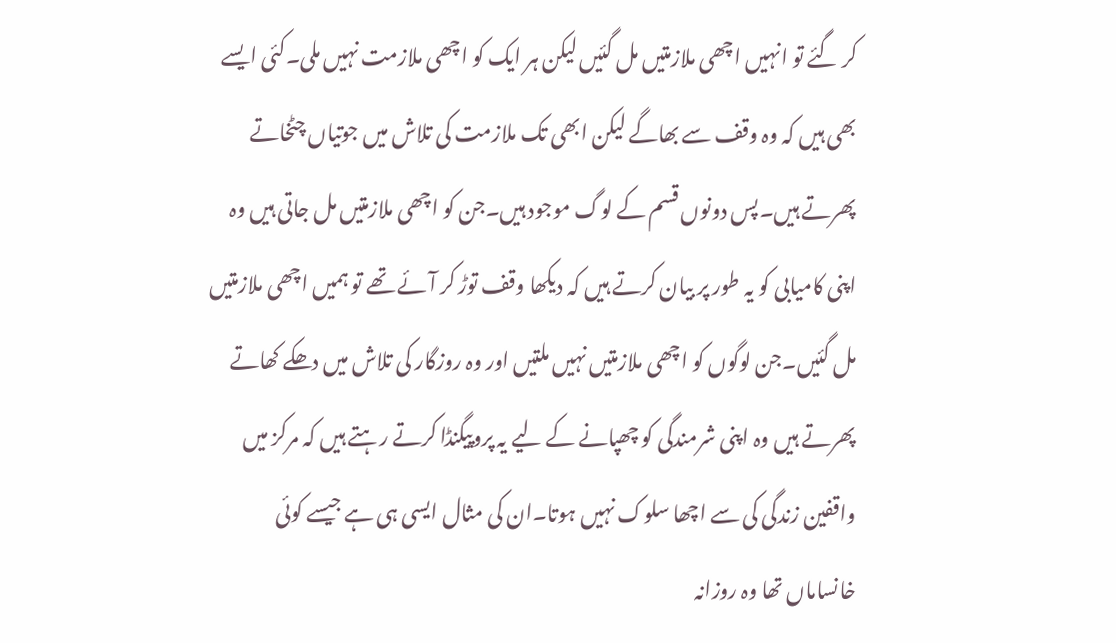کر گئے تو انہیں اچھی ملازمتیں مل گئیں لیکن ہر ایک کو اچھی ملازمت نہیں ملی۔کئی ایسے بھی ہیں کہ وہ وقف سے بھاگے لیکن ابھی تک ملازمت کی تلاش میں جوتیاں چٹخاتے پھرتے ہیں۔پس دونوں قسم کے لوگ موجود ہیں۔جن کو اچھی ملازمتیں مل جاتی ہیں وہ اپنی کامیابی کو یہ طور پر بیان کرتے ہیں کہ دیکھا وقف توڑ کر آئے تھے تو ہمیں اچھی ملازمتیں مل گئیں۔جن لوگوں کو اچھی ملازمتیں نہیں ملتیں اور وہ روزگار کی تلاش میں دھکے کھاتے پھرتے ہیں وہ اپنی شرمندگی کو چھپانے کے لیے یہ پروپیگنڈا کرتے رہتے ہیں کہ مرکز میں واقفین زندگی کی سے اچھا سلوک نہیں ہوتا۔ان کی مثال ایسی ہی ہے جیسے کوئی خانساماں تھا وہ روزانہ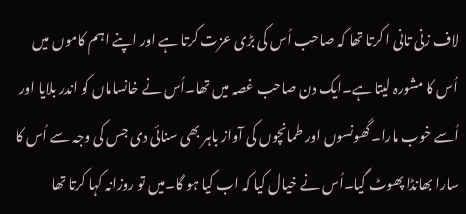لاف زنی تانی ا کرتا تھا کہ صاحب اُس کی بڑی عزت کرتا ہے اور اپنے اہم کاموں میں اُس کا مشورہ لیتا ہے۔ایک دن صاحب غصہ میں تھا۔اُس نے خانساماں کو اندر بلایا اور اُسے خوب مارا۔گھونسوں اور طمانچوں کی آواز باہر بھی سنائی دی جس کی وجہ سے اُس کا سارا بھانڈا پھوٹ گیا۔اُس نے خیال کیا کہ اب کیا ہو گا۔میں تو روزانہ کہا کرتا تھا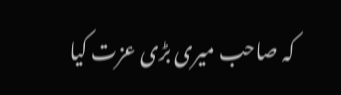کہ صاحب میری بڑی عزت کیا